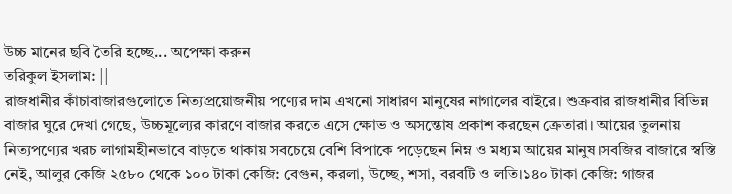উচ্চ মানের ছবি তৈরি হচ্ছে... অপেক্ষা করুন
তরিকুল ইসলাম: ||
রাজধানীর কাঁচাবাজারগুলোতে নিত্যপ্রয়োজনীয় পণ্যের দাম এখনো সাধারণ মানুষের নাগালের বাইরে। শুক্রবার রাজধানীর বিভিন্ন বাজার ঘুরে দেখা গেছে, উচ্চমূল্যের কারণে বাজার করতে এসে ক্ষোভ ও অসন্তোষ প্রকাশ করছেন ক্রেতারা। আয়ের তুলনায় নিত্যপণ্যের খরচ লাগামহীনভাবে বাড়তে থাকায় সবচেয়ে বেশি বিপাকে পড়েছেন নিম্ন ও মধ্যম আয়ের মানুষ।সবজির বাজারে স্বস্তি নেই, আলুর কেজি ২৫৮০ থেকে ১০০ টাকা কেজি: বেগুন, করলা, উচ্ছে, শসা, বরবটি ও লতি।১৪০ টাকা কেজি: গাজর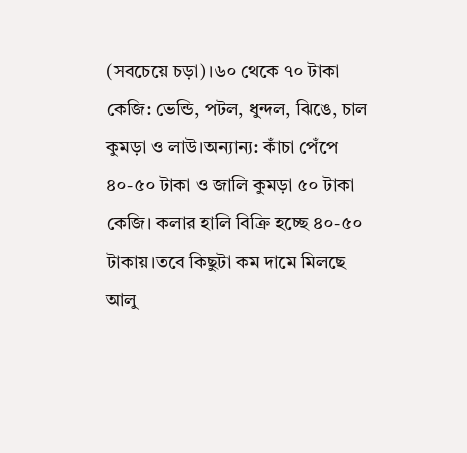(সবচেয়ে চড়া)।৬০ থেকে ৭০ টাকা কেজি: ভেন্ডি, পটল, ধুন্দল, ঝিঙে, চাল কুমড়া ও লাউ।অন্যান্য: কাঁচা পেঁপে ৪০-৫০ টাকা ও জালি কুমড়া ৫০ টাকা কেজি। কলার হালি বিক্রি হচ্ছে ৪০-৫০ টাকায়।তবে কিছুটা কম দামে মিলছে আলু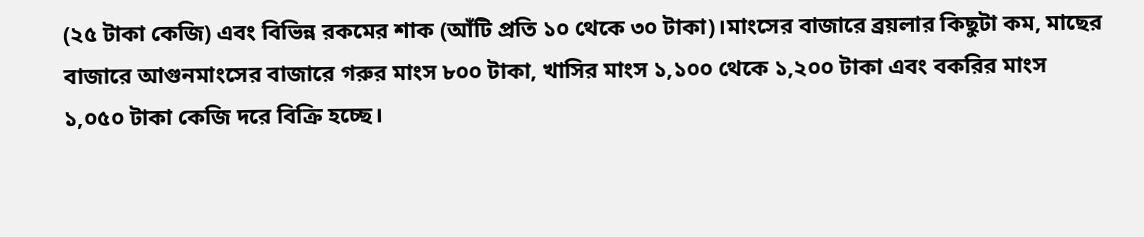(২৫ টাকা কেজি) এবং বিভিন্ন রকমের শাক (আঁটি প্রতি ১০ থেকে ৩০ টাকা)।মাংসের বাজারে ব্রয়লার কিছুটা কম, মাছের বাজারে আগুনমাংসের বাজারে গরুর মাংস ৮০০ টাকা, খাসির মাংস ১,১০০ থেকে ১,২০০ টাকা এবং বকরির মাংস ১,০৫০ টাকা কেজি দরে বিক্রি হচ্ছে।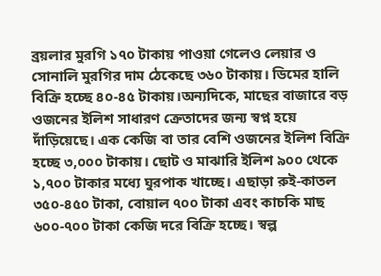ব্রয়লার মুরগি ১৭০ টাকায় পাওয়া গেলেও লেয়ার ও সোনালি মুরগির দাম ঠেকেছে ৩৬০ টাকায়। ডিমের হালি বিক্রি হচ্ছে ৪০-৪৫ টাকায়।অন্যদিকে, মাছের বাজারে বড় ওজনের ইলিশ সাধারণ ক্রেতাদের জন্য স্বপ্ন হয়ে দাঁড়িয়েছে। এক কেজি বা তার বেশি ওজনের ইলিশ বিক্রি হচ্ছে ৩,০০০ টাকায়। ছোট ও মাঝারি ইলিশ ৯০০ থেকে ১,৭০০ টাকার মধ্যে ঘুরপাক খাচ্ছে। এছাড়া রুই-কাতল ৩৫০-৪৫০ টাকা, বোয়াল ৭০০ টাকা এবং কাচকি মাছ ৬০০-৭০০ টাকা কেজি দরে বিক্রি হচ্ছে। স্বল্প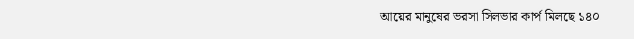আয়ের মানুষের ভরসা সিলভার কার্প মিলছে ১৪০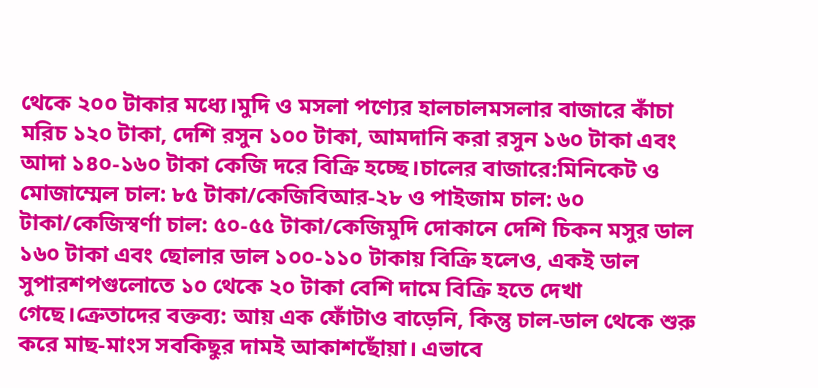থেকে ২০০ টাকার মধ্যে।মুদি ও মসলা পণ্যের হালচালমসলার বাজারে কাঁচা মরিচ ১২০ টাকা, দেশি রসুন ১০০ টাকা, আমদানি করা রসুন ১৬০ টাকা এবং আদা ১৪০-১৬০ টাকা কেজি দরে বিক্রি হচ্ছে।চালের বাজারে:মিনিকেট ও মোজাম্মেল চাল: ৮৫ টাকা/কেজিবিআর-২৮ ও পাইজাম চাল: ৬০ টাকা/কেজিস্বর্ণা চাল: ৫০-৫৫ টাকা/কেজিমুদি দোকানে দেশি চিকন মসুর ডাল ১৬০ টাকা এবং ছোলার ডাল ১০০-১১০ টাকায় বিক্রি হলেও, একই ডাল সুপারশপগুলোতে ১০ থেকে ২০ টাকা বেশি দামে বিক্রি হতে দেখা গেছে।ক্রেতাদের বক্তব্য: আয় এক ফোঁটাও বাড়েনি, কিন্তু চাল-ডাল থেকে শুরু করে মাছ-মাংস সবকিছুর দামই আকাশছোঁয়া। এভাবে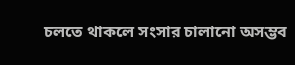চলতে থাকলে সংসার চালানো অসম্ভব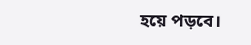হয়ে পড়বে।